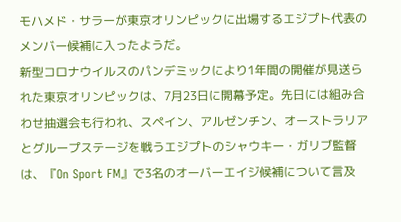モハメド・サラーが東京オリンピックに出場するエジプト代表のメンバー候補に入ったようだ。
新型コロナウイルスのパンデミックにより1年間の開催が見送られた東京オリンピックは、7月23日に開幕予定。先日には組み合わせ抽選会も行われ、スペイン、アルゼンチン、オーストラリアとグループステージを戦うエジプトのシャウキー・ガリブ監督は、『On Sport FM』で3名のオーバーエイジ候補について言及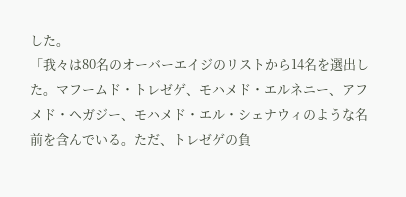した。
「我々は80名のオーバーエイジのリストから14名を選出した。マフームド・トレゼゲ、モハメド・エルネニー、アフメド・ヘガジー、モハメド・エル・シェナウィのような名前を含んでいる。ただ、トレゼゲの負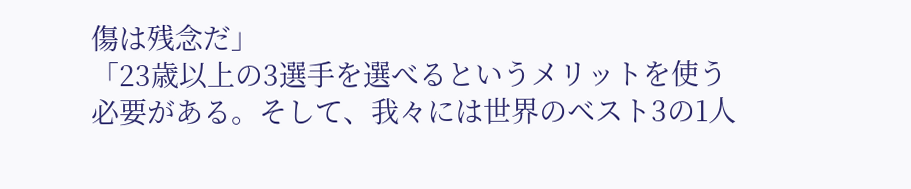傷は残念だ」
「23歳以上の3選手を選べるというメリットを使う必要がある。そして、我々には世界のベスト3の1人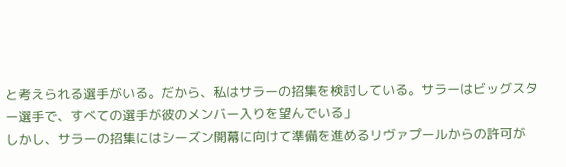と考えられる選手がいる。だから、私はサラーの招集を検討している。サラーはビッグスター選手で、すべての選手が彼のメンバー入りを望んでいる」
しかし、サラーの招集にはシーズン開幕に向けて準備を進めるリヴァプールからの許可が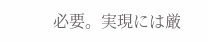必要。実現には厳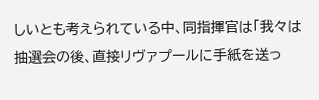しいとも考えられている中、同指揮官は「我々は抽選会の後、直接リヴァプールに手紙を送っ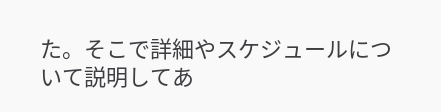た。そこで詳細やスケジュールについて説明してあ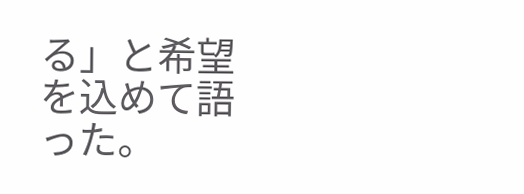る」と希望を込めて語った。